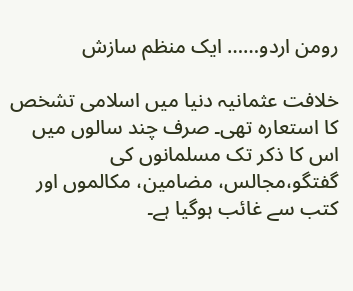رومن اردو…… ایک منظم سازش

خلافت عثمانیہ دنیا میں اسلامی تشخص کا استعارہ تھی۔ صرف چند سالوں میں اس کا ذکر تک مسلمانوں کی گفتگو،مجالس، مضامین، مکالموں اور کتب سے غائب ہوگیا ہے۔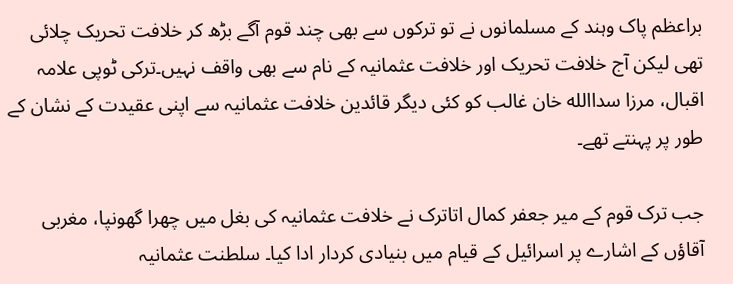براعظم پاک وہند کے مسلمانوں نے تو ترکوں سے بھی چند قوم آگے بڑھ کر خلافت تحریک چلائی تھی لیکن آج خلافت تحریک اور خلافت عثمانیہ کے نام سے بھی واقف نہیں۔ترکی ٹوپی علامہ اقبال، مرزا سداالله خان غالب کو کئی دیگر قائدین خلافت عثمانیہ سے اپنی عقیدت کے نشان کے طور پر پہنتے تھے۔

جب ترک قوم کے میر جعفر کمال اتاترک نے خلافت عثمانیہ کی بغل میں چھرا گھونپا، مغربی آقاؤں کے اشارے پر اسرائیل کے قیام میں بنیادی کردار ادا کیا۔ سلطنت عثمانیہ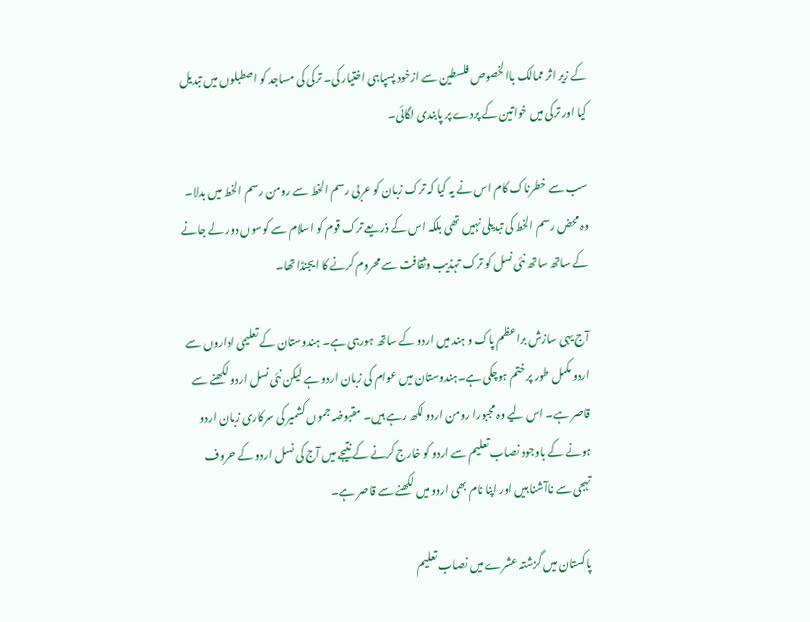کے زیر اثر ممالک باالخصوص فلسطین سے ازخود پسپاہی اختیار کی۔ ترکی کی مساجد کو اصطبلوں میں تبدیل کیا اور ترکی میں خواتین کے پردے پر پابندی لگائی۔

سب سے خطرناک کام اس نے یہ کیا کہ ترک زبان کو عربی رسم الخط سے رومن رسم الخط میں بدلا۔ وہ محض رسم الخط کی تبدیلی نہیں تھی بلکہ اس کے ذریعے ترک قوم کو اسلام سے کوسوں دور لے جانے کے ساتھ ساتھ نئی نسل کو ترک تہذیب وثقافت سے محروم کرنے کا ایجنڈا تھا۔

آج یہی سازش براعظم پاک و ہند میں اردو کے ساتھ ہورہی ہے۔ ہندوستان کے تعلیمی اداروں سے اردو مکمل طور پر ختم ہوچکی ہے۔ہندوستان میں عوام کی زبان اردو ہے لیکن نئی نسل اردو لکھنے سے قاصر ہے۔ اس لیے وہ مجبورا رومن اردو لکھ رہے ہیں۔ مقبوضہ جموں کشمیر کی سرکاری زبان اردو ہونے کے باوجود نصاب تعلیم سے اردو کو خارج کرنے کے نتیجے میں آج کی نسل اردو کے حروف تہجی سے ناآشنا ہیں اور اپنا نام بھی اردو میں لکھنے سے قاصر ہے۔

پاکستان میں گزشتہ عشرے میں نصاب تعلیم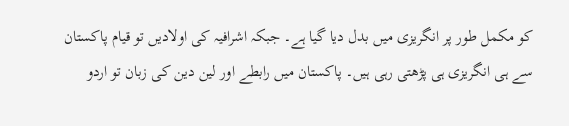کو مکمل طور پر انگریزی میں بدل دیا گیا ہے۔ جبکہ اشرافیہ کی اولادیں تو قیام پاکستان سے ہی انگریزی ہی پڑھتی رہی ہیں۔ پاکستان میں رابطے اور لین دین کی زبان تو اردو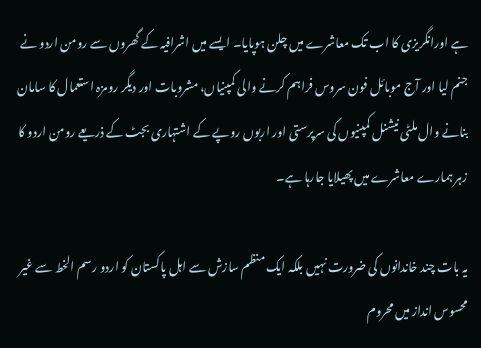ہے اورانگریزی کا اب تک معاشرے میں چلن ہوپایا۔ ایسے میں اشرافیہ کے گھروں سے رومن اردو نے جنم لیا اور آج موبائل فون سروس فراہم کرنے والی کمپنیاں، مشروبات اور دیگر رومزہ استعمال کا سامان بنانے وال ملٹی نیشنل کمپنیوں کی سرپرستی اور اربوں روپے کے اشتہاری بجٹ کے ذریعے رومن اردو کا زہر ہمارے معاشرے میں پھیلایا جارہا ہے۔

یہ بات چند خاندانوں کی ضرورت نہیں بلکہ ایک منظم سازش سے اہل پاکستان کو اردو رسم الخط سے غیر محسوس انداز میں محروم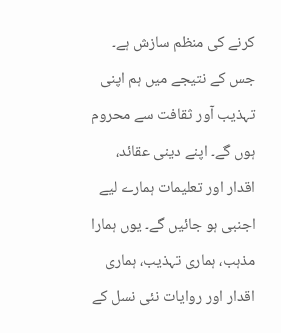کرنے کی منظم سازش ہے۔ جس کے نتیجے میں ہم اپنی تہذیب آور ثقافت سے محروم ہوں گے۔ اپنے دینی عقائد، اقدار اور تعلیمات ہمارے لیے اجنبی ہو جائیں گے۔ یوں ہمارا مذہب، ہماری تہذیب، ہماری اقدار اور روایات نئی نسل کے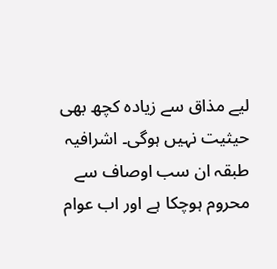لیے مذاق سے زیادہ کچھ بھی حیثیت نہیں ہوگی۔ اشرافیہ طبقہ ان سب اوصاف سے محروم ہوچکا ہے اور اب عوام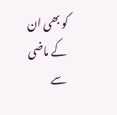کو بھی ان کے ماضی سے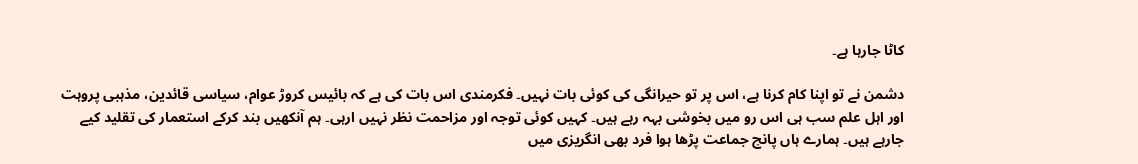کاٹا جارہا ہے۔

دشمن نے تو اپنا کام کرنا ہے، اس پر تو حیرانگی کی کوئی بات نہیں۔ فکرمندی اس بات کی ہے کہ بائیس کروڑ عوام، سیاسی قائدین، مذہبی پروہت اور اہل علم سب ہی اس رو میں بخوشی بہہ رہے ہیں۔ کہیں کوئی توجہ اور مزاحمت نظر نہیں ارہی۔ ہم آنکھیں بند کرکے استعمار کی تقلید کیے جارہے ہیں۔ ہمارے ہاں پانچ جماعت پڑھا ہوا فرد بھی انگریزی میں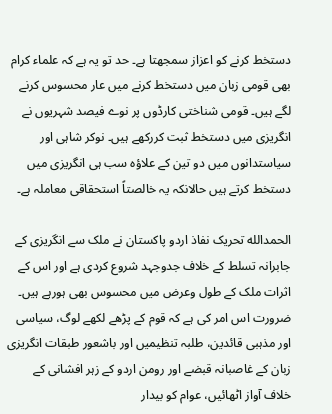دستخط کرنے کو اعزاز سمجھتا ہے۔ حد تو یہ ہے کہ علماء کرام بھی قومی زبان میں دستخط کرنے میں عار محسوس کرنے لگے ہیں۔ قومی شناختی کارڈوں پر نوے فیصد شہریوں نے انگریزی میں دستخط ثبت کررکھے ہیں۔ نوکر شاہی اور سیاستدانوں میں دو تین کے علاؤہ سب ہی انگریزی میں دستخط کرتے ہیں حالانکہ یہ خالصتاً استحقاقی معاملہ ہے۔

الحمدالله تحریک نفاذ اردو پاکستان نے ملک سے انگریزی کے جابرانہ تسلط کے خلاف جدوجہد شروع کردی ہے اور اس کے اثرات ملک کے طول وعرض میں محسوس بھی ہورہے ہیں۔ ضرورت اس امر کی ہے کہ قوم کے پڑھے لکھے لوگ، سیاسی اور مذہبی قائدین، طلبہ تنظیمیں اور باشعور طبقات انگریزی زبان کے غاصبانہ قبضے اور رومن اردو کے زہر افشانی کے خلاف آواز اٹھائیں، عوام کو بیدار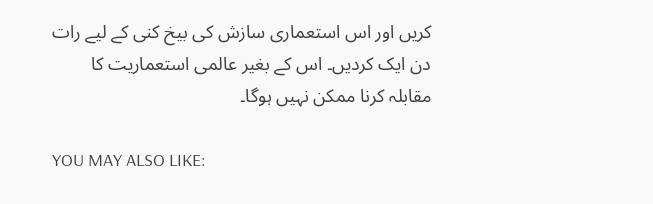کریں اور اس استعماری سازش کی بیخ کنی کے لیے رات دن ایک کردیں۔ اس کے بغیر عالمی استعماریت کا مقابلہ کرنا ممکن نہیں ہوگا۔

YOU MAY ALSO LIKE: